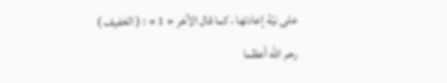على نيّة إعادتها ، كما قال الآخر « 1 » : ( الخفيف )
رحم اللّه أعظما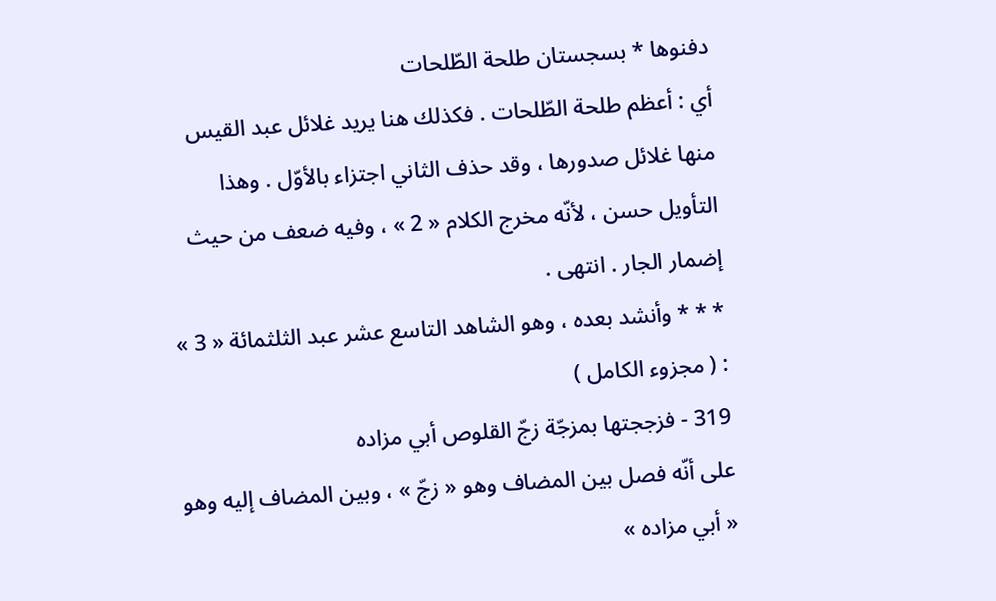دفنوها * بسجستان طلحة الطّلحات
أي : أعظم طلحة الطّلحات . فكذلك هنا يريد غلائل عبد القيس منها غلائل صدورها ، وقد حذف الثاني اجتزاء بالأوّل . وهذا التأويل حسن ، لأنّه مخرج الكلام « 2 » ، وفيه ضعف من حيث إضمار الجار . انتهى .
* * * وأنشد بعده ، وهو الشاهد التاسع عشر عبد الثلثمائة « 3 » : ( مجزوء الكامل )
319 - فزججتها بمزجّة زجّ القلوص أبي مزاده
على أنّه فصل بين المضاف وهو « زجّ » ، وبين المضاف إليه وهو « أبي مزاده »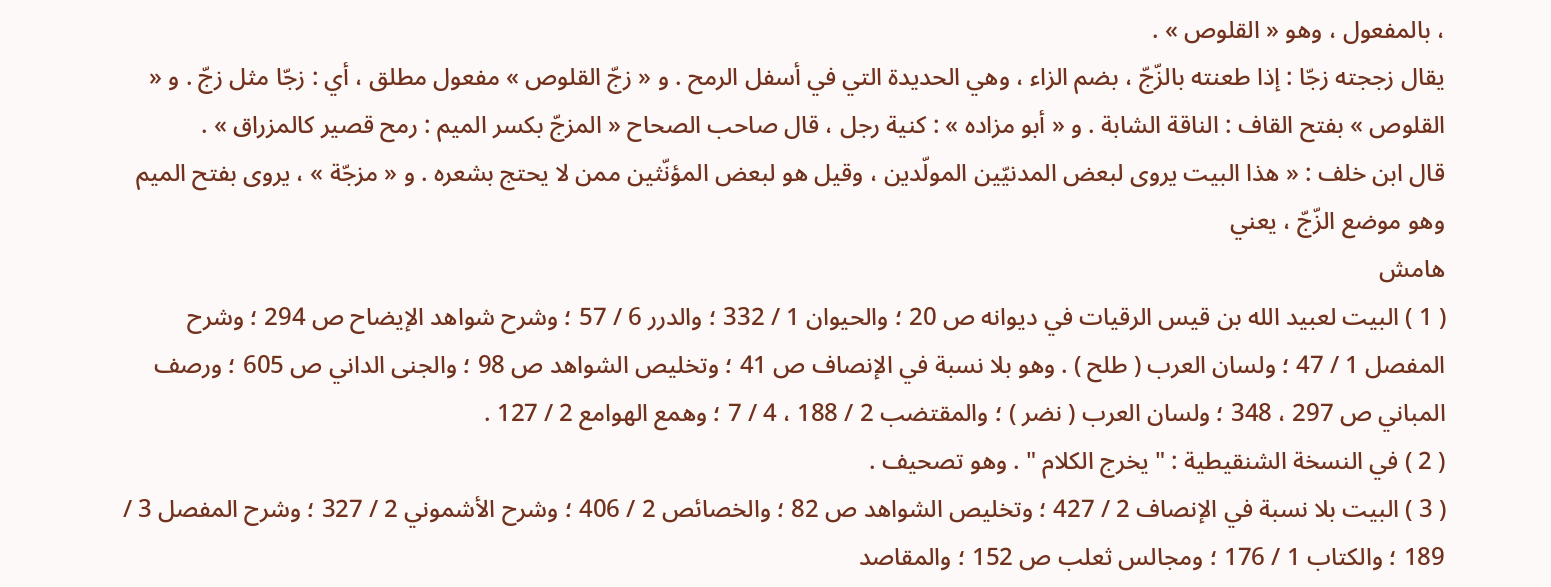، بالمفعول ، وهو « القلوص » .
يقال زججته زجّا : إذا طعنته بالزّجّ ، بضم الزاء ، وهي الحديدة التي في أسفل الرمح . و « زجّ القلوص » مفعول مطلق ، أي : زجّا مثل زجّ . و « القلوص » بفتح القاف : الناقة الشابة . و « أبو مزاده » : كنية رجل ، قال صاحب الصحاح « المزجّ بكسر الميم : رمح قصير كالمزراق » .
قال ابن خلف : « هذا البيت يروى لبعض المدنيّين المولّدين ، وقيل هو لبعض المؤنّثين ممن لا يحتج بشعره . و « مزجّة » ، يروى بفتح الميم وهو موضع الزّجّ ، يعني
هامش
( 1 ) البيت لعبيد الله بن قيس الرقيات في ديوانه ص 20 ؛ والحيوان 1 / 332 ؛ والدرر 6 / 57 ؛ وشرح شواهد الإيضاح ص 294 ؛ وشرح المفصل 1 / 47 ؛ ولسان العرب ( طلح ) . وهو بلا نسبة في الإنصاف ص 41 ؛ وتخليص الشواهد ص 98 ؛ والجنى الداني ص 605 ؛ ورصف المباني ص 297 ، 348 ؛ ولسان العرب ( نضر ) ؛ والمقتضب 2 / 188 ، 4 / 7 ؛ وهمع الهوامع 2 / 127 .
( 2 ) في النسخة الشنقيطية : " يخرج الكلام " . وهو تصحيف .
( 3 ) البيت بلا نسبة في الإنصاف 2 / 427 ؛ وتخليص الشواهد ص 82 ؛ والخصائص 2 / 406 ؛ وشرح الأشموني 2 / 327 ؛ وشرح المفصل 3 / 189 ؛ والكتاب 1 / 176 ؛ ومجالس ثعلب ص 152 ؛ والمقاصد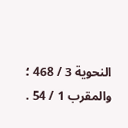النحوية 3 / 468 ؛ والمقرب 1 / 54 .